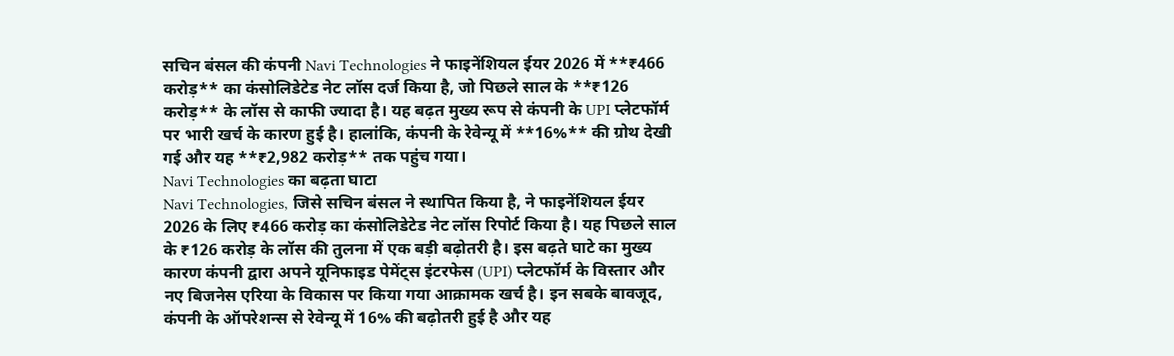सचिन बंसल की कंपनी Navi Technologies ने फाइनेंशियल ईयर 2026 में **₹466 करोड़** का कंसोलिडेटेड नेट लॉस दर्ज किया है, जो पिछले साल के **₹126 करोड़** के लॉस से काफी ज्यादा है। यह बढ़त मुख्य रूप से कंपनी के UPI प्लेटफॉर्म पर भारी खर्च के कारण हुई है। हालांकि, कंपनी के रेवेन्यू में **16%** की ग्रोथ देखी गई और यह **₹2,982 करोड़** तक पहुंच गया।
Navi Technologies का बढ़ता घाटा
Navi Technologies, जिसे सचिन बंसल ने स्थापित किया है, ने फाइनेंशियल ईयर 2026 के लिए ₹466 करोड़ का कंसोलिडेटेड नेट लॉस रिपोर्ट किया है। यह पिछले साल के ₹126 करोड़ के लॉस की तुलना में एक बड़ी बढ़ोतरी है। इस बढ़ते घाटे का मुख्य कारण कंपनी द्वारा अपने यूनिफाइड पेमेंट्स इंटरफेस (UPI) प्लेटफॉर्म के विस्तार और नए बिजनेस एरिया के विकास पर किया गया आक्रामक खर्च है। इन सबके बावजूद, कंपनी के ऑपरेशन्स से रेवेन्यू में 16% की बढ़ोतरी हुई है और यह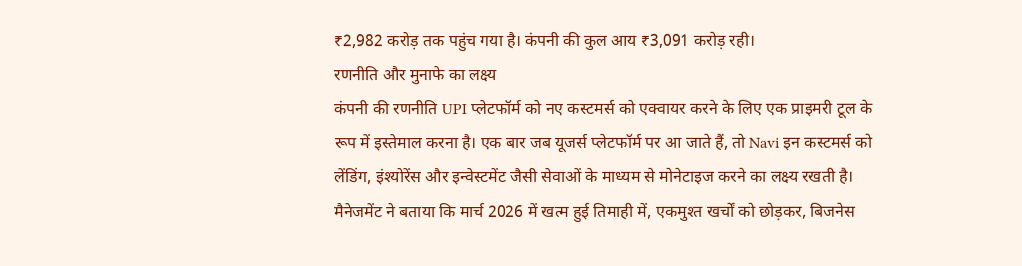₹2,982 करोड़ तक पहुंच गया है। कंपनी की कुल आय ₹3,091 करोड़ रही।
रणनीति और मुनाफे का लक्ष्य
कंपनी की रणनीति UPI प्लेटफॉर्म को नए कस्टमर्स को एक्वायर करने के लिए एक प्राइमरी टूल के रूप में इस्तेमाल करना है। एक बार जब यूजर्स प्लेटफॉर्म पर आ जाते हैं, तो Navi इन कस्टमर्स को लेंडिंग, इंश्योरेंस और इन्वेस्टमेंट जैसी सेवाओं के माध्यम से मोनेटाइज करने का लक्ष्य रखती है। मैनेजमेंट ने बताया कि मार्च 2026 में खत्म हुई तिमाही में, एकमुश्त खर्चों को छोड़कर, बिजनेस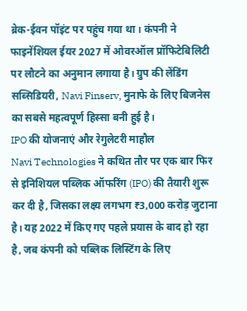ब्रेक-ईवन पॉइंट पर पहुंच गया था। कंपनी ने फाइनेंशियल ईयर 2027 में ओवरऑल प्रॉफिटेबिलिटी पर लौटने का अनुमान लगाया है। ग्रुप की लेंडिंग सब्सिडियरी, Navi Finserv, मुनाफे के लिए बिजनेस का सबसे महत्वपूर्ण हिस्सा बनी हुई है।
IPO की योजनाएं और रेगुलेटरी माहौल
Navi Technologies ने कथित तौर पर एक बार फिर से इनिशियल पब्लिक ऑफरिंग (IPO) की तैयारी शुरू कर दी है, जिसका लक्ष्य लगभग ₹3,000 करोड़ जुटाना है। यह 2022 में किए गए पहले प्रयास के बाद हो रहा है, जब कंपनी को पब्लिक लिस्टिंग के लिए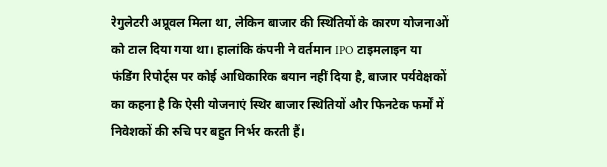रेगुलेटरी अप्रूवल मिला था, लेकिन बाजार की स्थितियों के कारण योजनाओं को टाल दिया गया था। हालांकि कंपनी ने वर्तमान IPO टाइमलाइन या फंडिंग रिपोर्ट्स पर कोई आधिकारिक बयान नहीं दिया है, बाजार पर्यवेक्षकों का कहना है कि ऐसी योजनाएं स्थिर बाजार स्थितियों और फिनटेक फर्मों में निवेशकों की रुचि पर बहुत निर्भर करती हैं।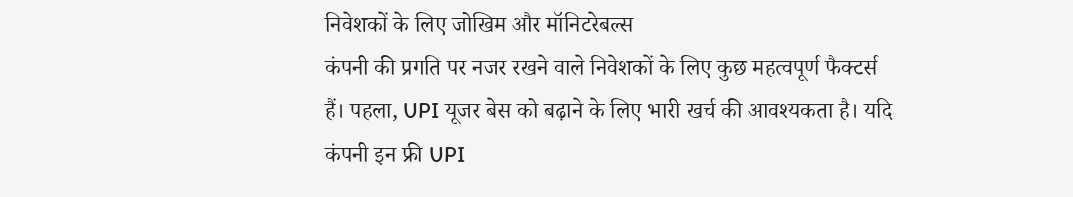निवेशकों के लिए जोखिम और मॉनिटरेबल्स
कंपनी की प्रगति पर नजर रखने वाले निवेशकों के लिए कुछ महत्वपूर्ण फैक्टर्स हैं। पहला, UPI यूजर बेस को बढ़ाने के लिए भारी खर्च की आवश्यकता है। यदि कंपनी इन फ्री UPI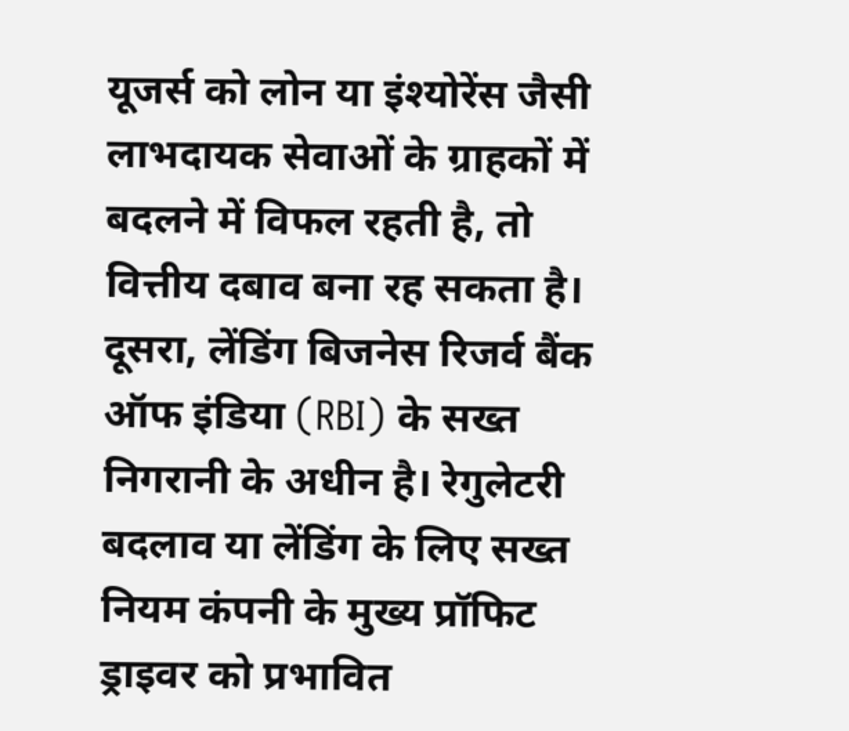यूजर्स को लोन या इंश्योरेंस जैसी लाभदायक सेवाओं के ग्राहकों में बदलने में विफल रहती है, तो वित्तीय दबाव बना रह सकता है। दूसरा, लेंडिंग बिजनेस रिजर्व बैंक ऑफ इंडिया (RBI) के सख्त निगरानी के अधीन है। रेगुलेटरी बदलाव या लेंडिंग के लिए सख्त नियम कंपनी के मुख्य प्रॉफिट ड्राइवर को प्रभावित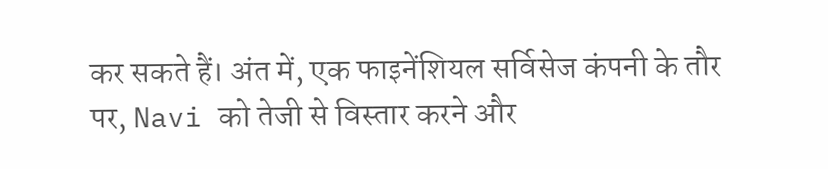कर सकते हैं। अंत में, एक फाइनेंशियल सर्विसेज कंपनी के तौर पर, Navi को तेजी से विस्तार करने और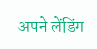अपने लेंडिंग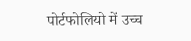पोर्टफोलियो में उच्च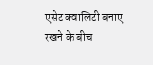एसेट क्वालिटी बनाए रखने के बीच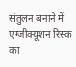संतुलन बनाने में एग्जीक्यूशन रिस्क का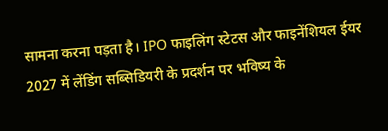सामना करना पड़ता है। IPO फाइलिंग स्टेटस और फाइनेंशियल ईयर 2027 में लेंडिंग सब्सिडियरी के प्रदर्शन पर भविष्य के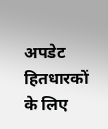अपडेट हितधारकों के लिए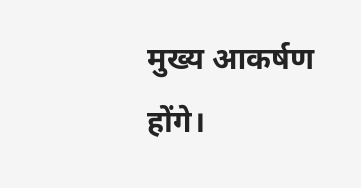मुख्य आकर्षण होंगे।